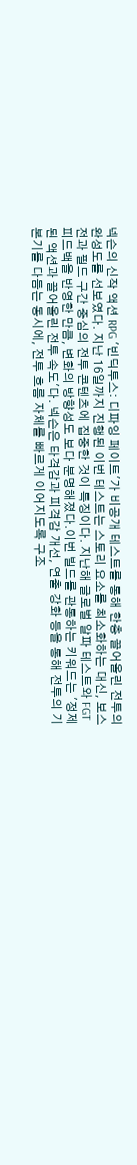넥슨의 신작 액션 RPG '빈딕투스: 디파잉 페이트'가 비공개 테스트를 통해 한층 끌어올린 전투의 완성도를 선보였다. 지난 16일까지 진행된 이번 테스트는 스토리 요소를 최소화하는 대신, 보스전과 필드 구간 중심의 전투 콘텐츠에 집중한 것이 특징이다. 지난해 글로벌 알파 테스트와 FGT 피드백을 반영한 만큼, 변화의 방향성도 보다 분명해졌다.이번 빌드를 관통하는 키워드는 '정제된 액션과 끌어올린 전투 속도'다. 넥슨은 타격감과 피격감 개선, 연출 강화 등을 통해 전투의 기본기를 다듬는 동시에, 전투 흐름 자체를 빠르게 이어지도록 구조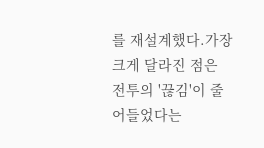를 재설계했다.가장 크게 달라진 점은 전투의 '끊김'이 줄어들었다는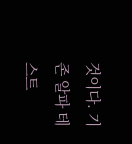것이다. 기존 알파 테스트